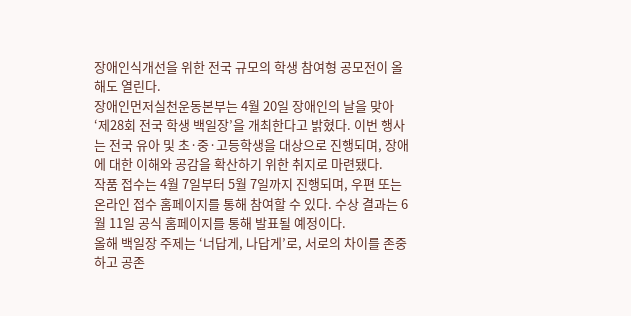장애인식개선을 위한 전국 규모의 학생 참여형 공모전이 올해도 열린다.
장애인먼저실천운동본부는 4월 20일 장애인의 날을 맞아 ‘제28회 전국 학생 백일장’을 개최한다고 밝혔다. 이번 행사는 전국 유아 및 초·중·고등학생을 대상으로 진행되며, 장애에 대한 이해와 공감을 확산하기 위한 취지로 마련됐다.
작품 접수는 4월 7일부터 5월 7일까지 진행되며, 우편 또는 온라인 접수 홈페이지를 통해 참여할 수 있다. 수상 결과는 6월 11일 공식 홈페이지를 통해 발표될 예정이다.
올해 백일장 주제는 ‘너답게, 나답게’로, 서로의 차이를 존중하고 공존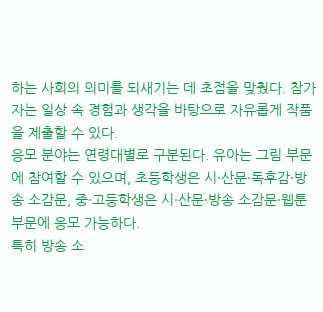하는 사회의 의미를 되새기는 데 초점을 맞췄다. 참가자는 일상 속 경험과 생각을 바탕으로 자유롭게 작품을 제출할 수 있다.
응모 분야는 연령대별로 구분된다. 유아는 그림 부문에 참여할 수 있으며, 초등학생은 시·산문·독후감·방송 소감문, 중·고등학생은 시·산문·방송 소감문·웹툰 부문에 응모 가능하다.
특히 방송 소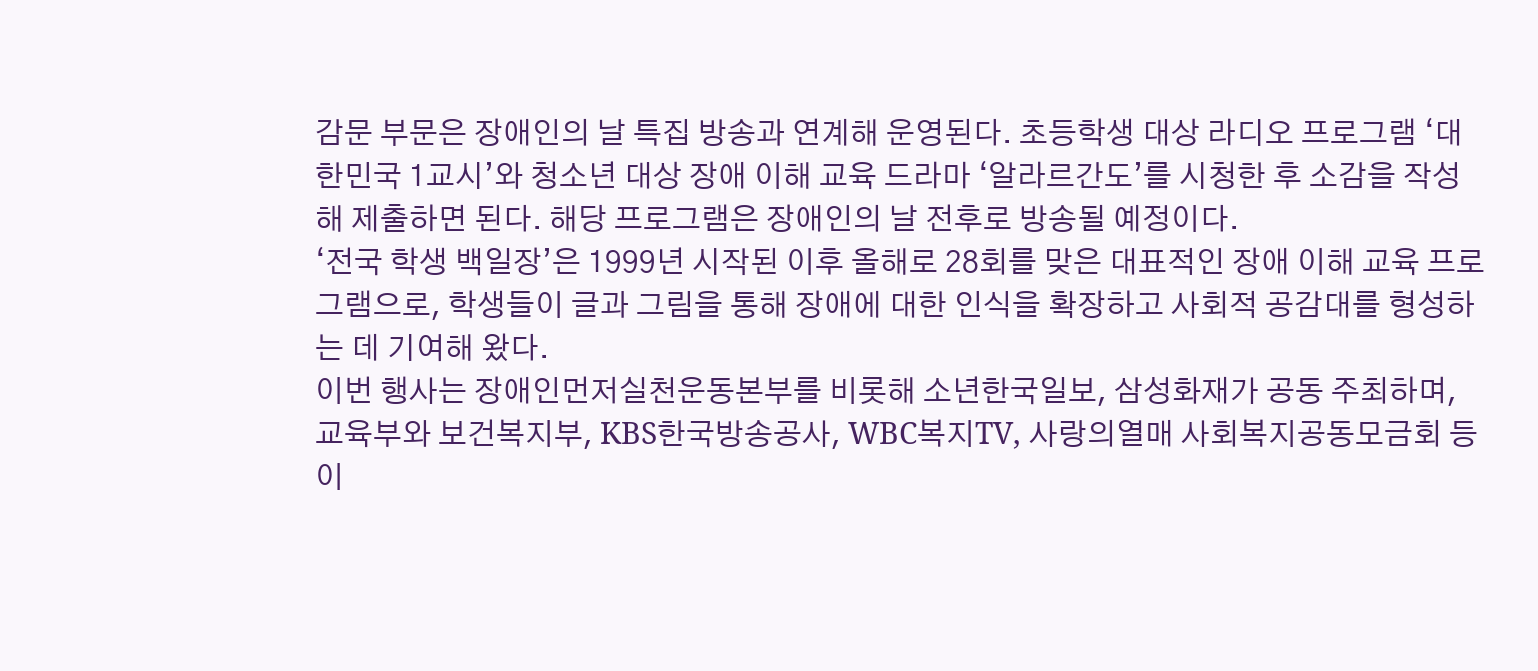감문 부문은 장애인의 날 특집 방송과 연계해 운영된다. 초등학생 대상 라디오 프로그램 ‘대한민국 1교시’와 청소년 대상 장애 이해 교육 드라마 ‘알라르간도’를 시청한 후 소감을 작성해 제출하면 된다. 해당 프로그램은 장애인의 날 전후로 방송될 예정이다.
‘전국 학생 백일장’은 1999년 시작된 이후 올해로 28회를 맞은 대표적인 장애 이해 교육 프로그램으로, 학생들이 글과 그림을 통해 장애에 대한 인식을 확장하고 사회적 공감대를 형성하는 데 기여해 왔다.
이번 행사는 장애인먼저실천운동본부를 비롯해 소년한국일보, 삼성화재가 공동 주최하며, 교육부와 보건복지부, KBS한국방송공사, WBC복지TV, 사랑의열매 사회복지공동모금회 등이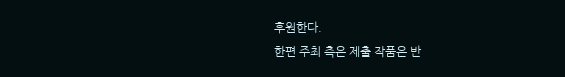후원한다.
한편 주최 측은 제출 작품은 반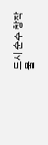드시 순수 창작물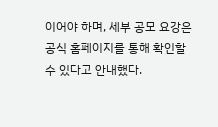이어야 하며, 세부 공모 요강은 공식 홈페이지를 통해 확인할 수 있다고 안내했다.